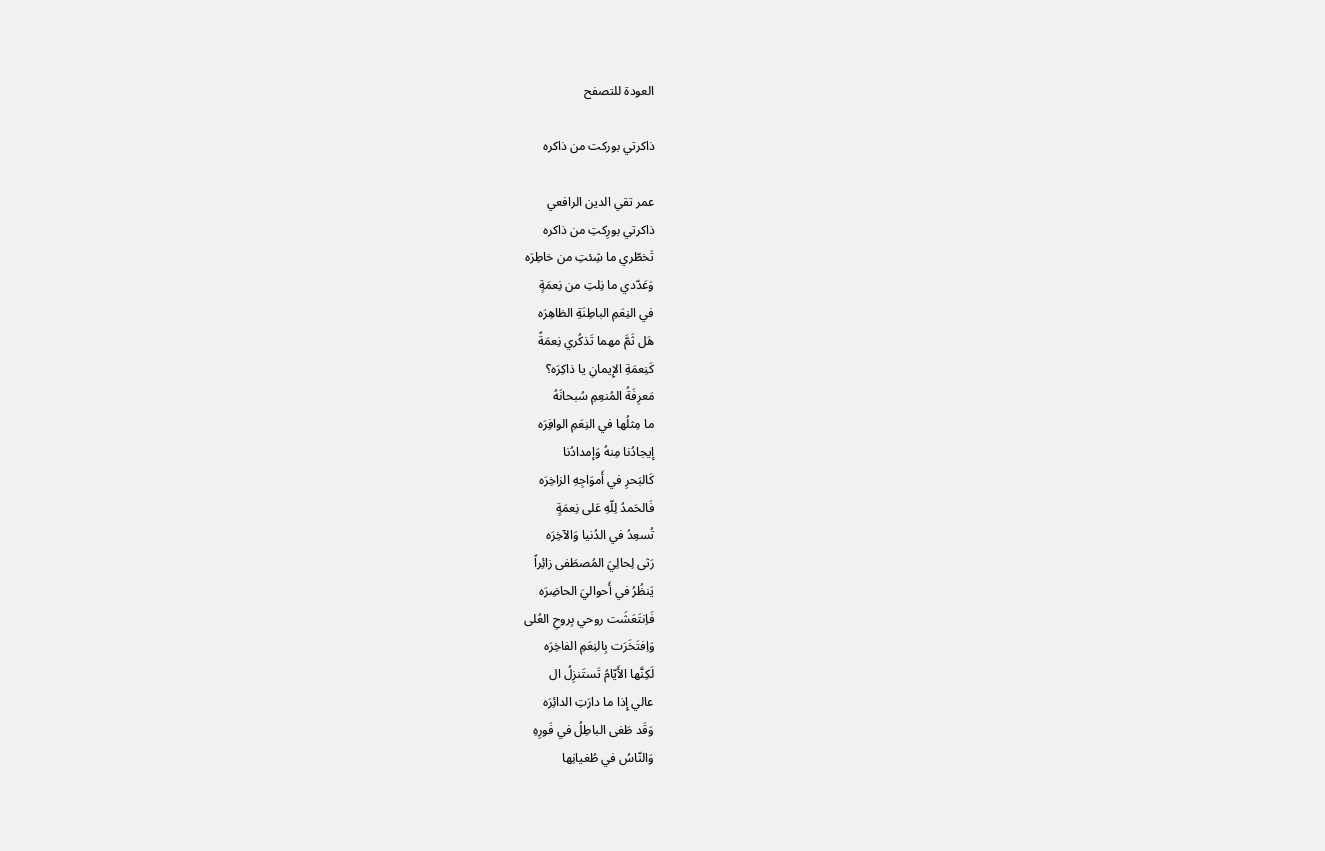العودة للتصفح

ذاكرتي بوركت من ذاكره

عمر تقي الدين الرافعي
ذاكرتي بورِكتِ من ذاكره
تَخطّري ما شِئتِ من خاطِرَه
وَعَدّدي ما نِلتِ من نِعمَةٍ
في النِعَمِ الباطِنَةِ الظاهِرَه
هَل ثَمَّ مهما تَذكُري نِعمَةً
كَنِعمَةِ الإِيمانِ يا ذاكِرَه؟
مَعرِفَةُ المُنعِمِ سُبحانَهُ
ما مِثلُها في النِعَمِ الوافِرَه
إيجادُنا مِنهُ وَإمدادُنا
كَالبَحرِ في أَموَاجِهِ الزاخِرَه
فَالحَمدُ لِلّهِ عَلى نِعمَةٍ
تُسعِدُ في الدُنيا وَالآخِرَه
رَثى لِحالِيَ المُصطَفى زائِراً
يَنظُرُ في أَحواليَ الحاضِرَه
فَاِنتَعَشَت روحي بِروحِ العُلى
وَاِفتَخَرَت بِالنِعَمِ الفاخِرَه
لَكِنَّها الأَيّامُ تَستَنزِلُ ال
عالي إِذا ما دارَتِ الدائِرَه
وَقَد طَغى الباطِلُ في فَورِهِ
وَالنّاسُ في طُغيانِها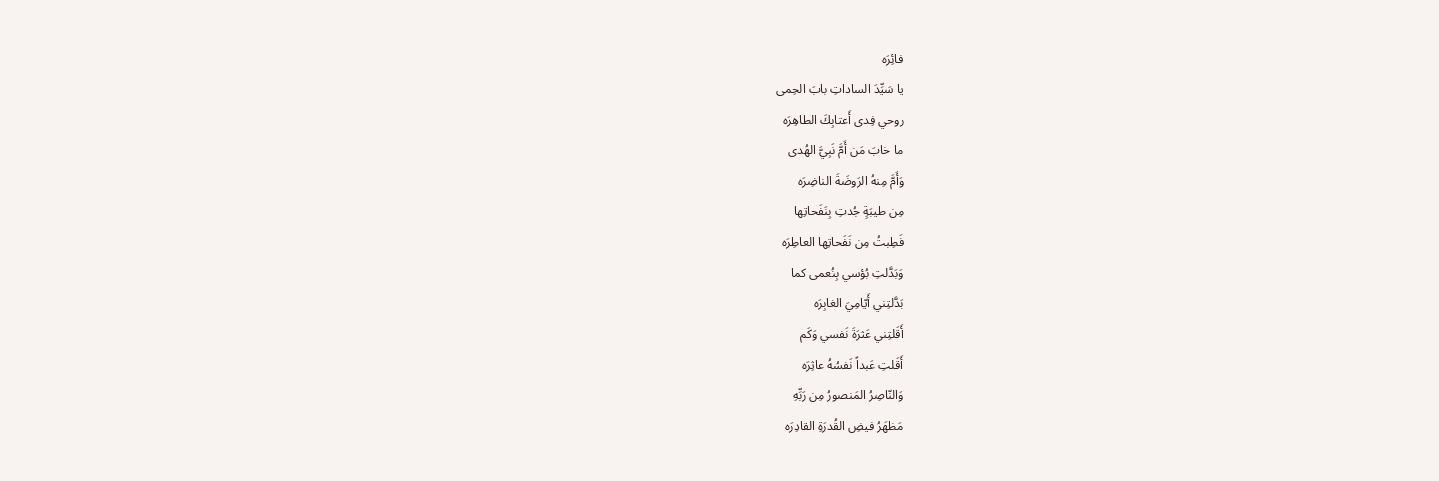فائِرَه
يا سَيِّدَ الساداتِ بابَ الحِمى
روحي فِدى أَعتابِكَ الطاهِرَه
ما خابَ مَن أَمَّ نَبِيَّ الهُدى
وَأَمَّ مِنهُ الرَوضَةَ الناضِرَه
مِن طيبَةٍ جُدتِ بِنَفَحاتِها
فَطِبتُ مِن نَفَحاتِها العاطِرَه
وَبَدَّلتِ بُؤسي بِنُعمى كما
بَدَّلتِني أَيّامِيَ الغابِرَه
أَقَلتِني عَثرَةَ نَفسي وَكَم
أَقَلتِ عَبداً نَفسُهُ عاثِرَه
وَالنّاصِرُ المَنصورُ مِن رَبِّهِ
مَظهَرُ فيضِ القُدرَةِ القادِرَه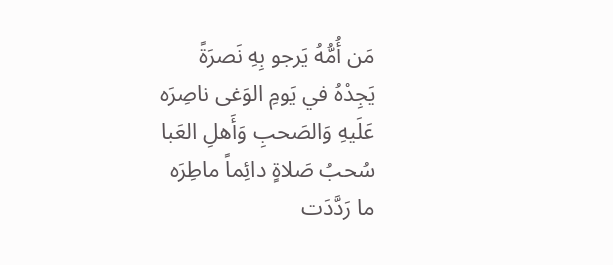مَن أُمُّهُ يَرجو بِهِ نَصرَةً
يَجِدْهُ في يَومِ الوَغى ناصِرَه
عَلَيهِ وَالصَحبِ وَأَهلِ العَبا
سُحبُ صَلاةٍ دائِماً ماطِرَه
ما رَدَّدَت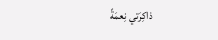ذاكِرَتي نِعمَةً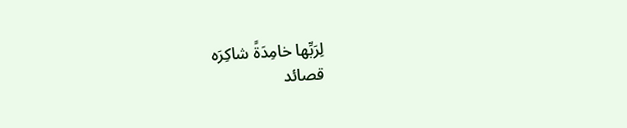لِرَبِّها خامِدَةً شاكِرَه
قصائد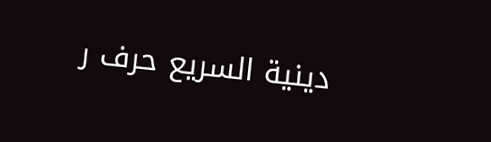دينية السريع حرف ر